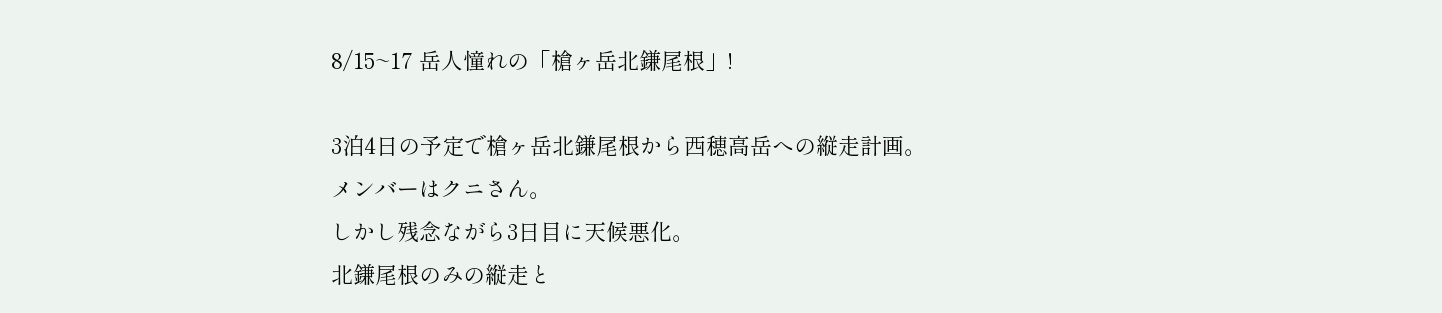8/15~17 岳人憧れの「槍ヶ岳北鎌尾根」!

3泊4日の予定で槍ヶ岳北鎌尾根から西穂高岳への縦走計画。
メンバーはクニさん。
しかし残念ながら3日目に天候悪化。
北鎌尾根のみの縦走と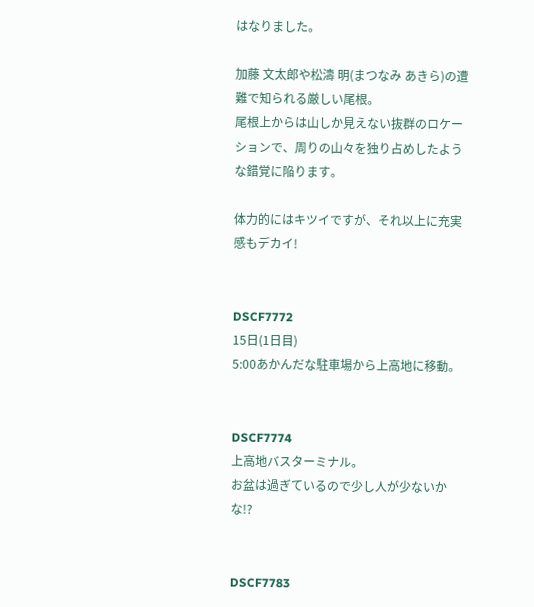はなりました。

加藤 文太郎や松濤 明(まつなみ あきら)の遭難で知られる厳しい尾根。
尾根上からは山しか見えない抜群のロケーションで、周りの山々を独り占めしたような錯覚に陥ります。

体力的にはキツイですが、それ以上に充実感もデカイ!


DSCF7772
15日(1日目)
5:00あかんだな駐車場から上高地に移動。


DSCF7774
上高地バスターミナル。
お盆は過ぎているので少し人が少ないかな!?


DSCF7783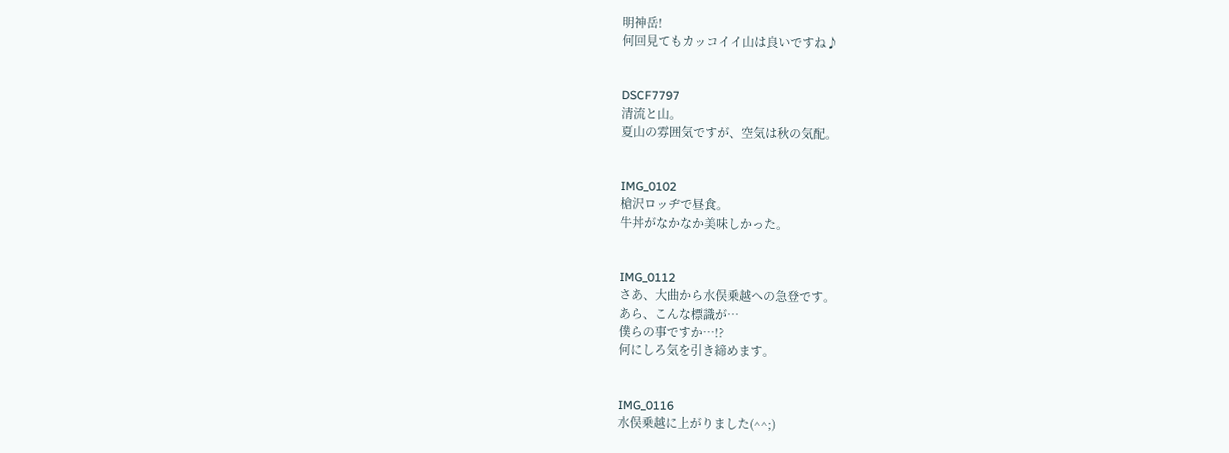明神岳!
何回見てもカッコイイ山は良いですね♪


DSCF7797
清流と山。
夏山の雰囲気ですが、空気は秋の気配。


IMG_0102
槍沢ロッヂで昼食。
牛丼がなかなか美味しかった。


IMG_0112
さあ、大曲から水俣乗越への急登です。
あら、こんな標識が…
僕らの事ですか…!?
何にしろ気を引き締めます。


IMG_0116
水俣乗越に上がりました(^^;)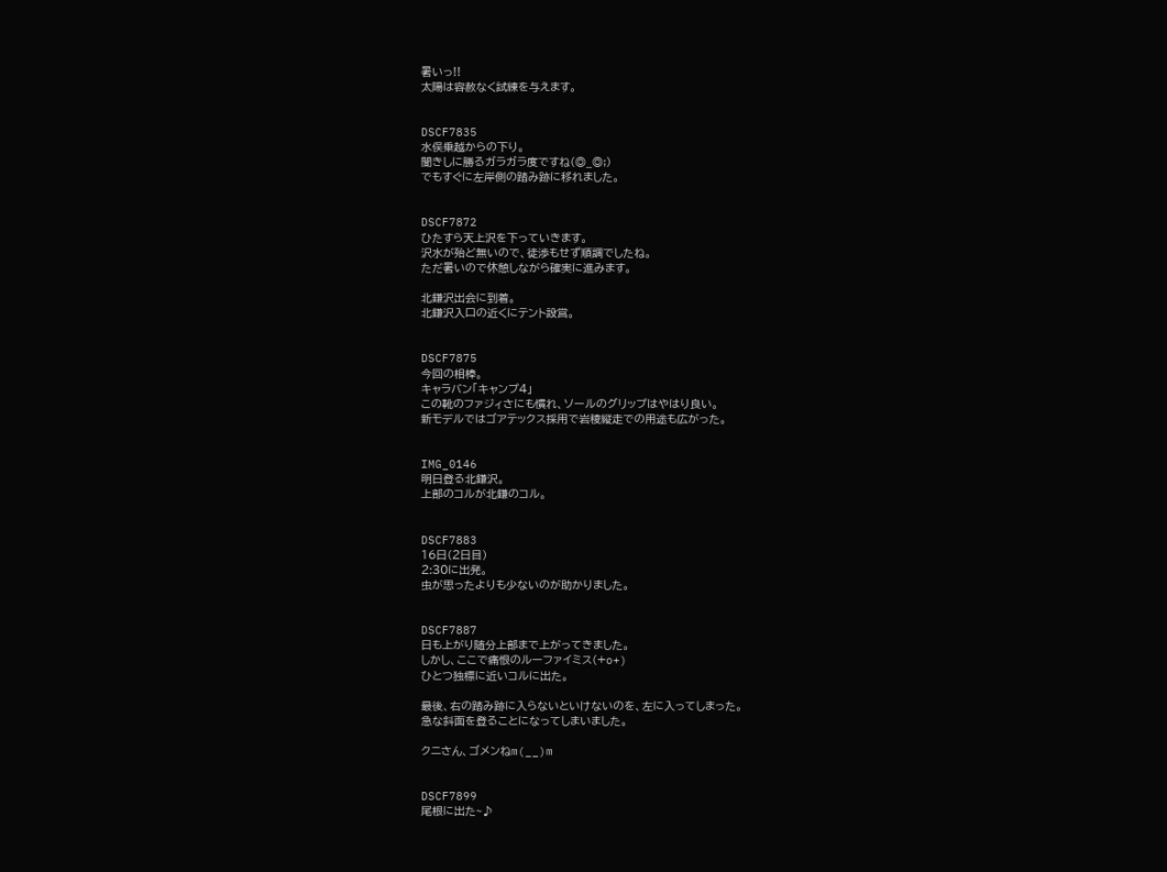暑いっ!!
太陽は容赦なく試練を与えます。


DSCF7835
水俣乗越からの下り。
聞きしに勝るガラガラ度ですね(◎_◎;)
でもすぐに左岸側の踏み跡に移れました。


DSCF7872
ひたすら天上沢を下っていきます。
沢水が殆ど無いので、徒渉もせず順調でしたね。
ただ暑いので休憩しながら確実に進みます。

北鎌沢出会に到着。
北鎌沢入口の近くにテント設営。


DSCF7875
今回の相棒。
キャラバン「キャンプ4」
この靴のファジィさにも慣れ、ソールのグリップはやはり良い。
新モデルではゴアテックス採用で岩稜縦走での用途も広がった。


IMG_0146
明日登る北鎌沢。
上部のコルが北鎌のコル。


DSCF7883
16日(2日目)
2:30に出発。
虫が思ったよりも少ないのが助かりました。


DSCF7887
日も上がり随分上部まで上がってきました。
しかし、ここで痛恨のルーファイミス(+o+)
ひとつ独標に近いコルに出た。

最後、右の踏み跡に入らないといけないのを、左に入ってしまった。
急な斜面を登ることになってしまいました。

クニさん、ゴメンねm(__)m


DSCF7899
尾根に出た~♪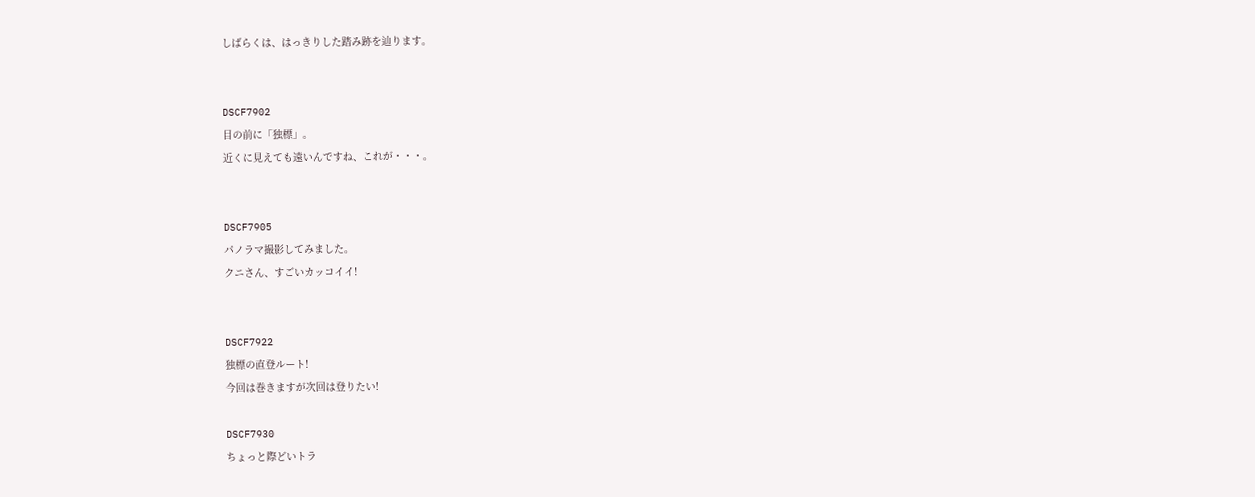しばらくは、はっきりした踏み跡を辿ります。


DSCF7902
目の前に「独標」。
近くに見えても遠いんですね、これが・・・。


DSCF7905
パノラマ撮影してみました。
クニさん、すごいカッコイイ!


DSCF7922
独標の直登ルート!
今回は巻きますが次回は登りたい!

DSCF7930
ちょっと際どいトラ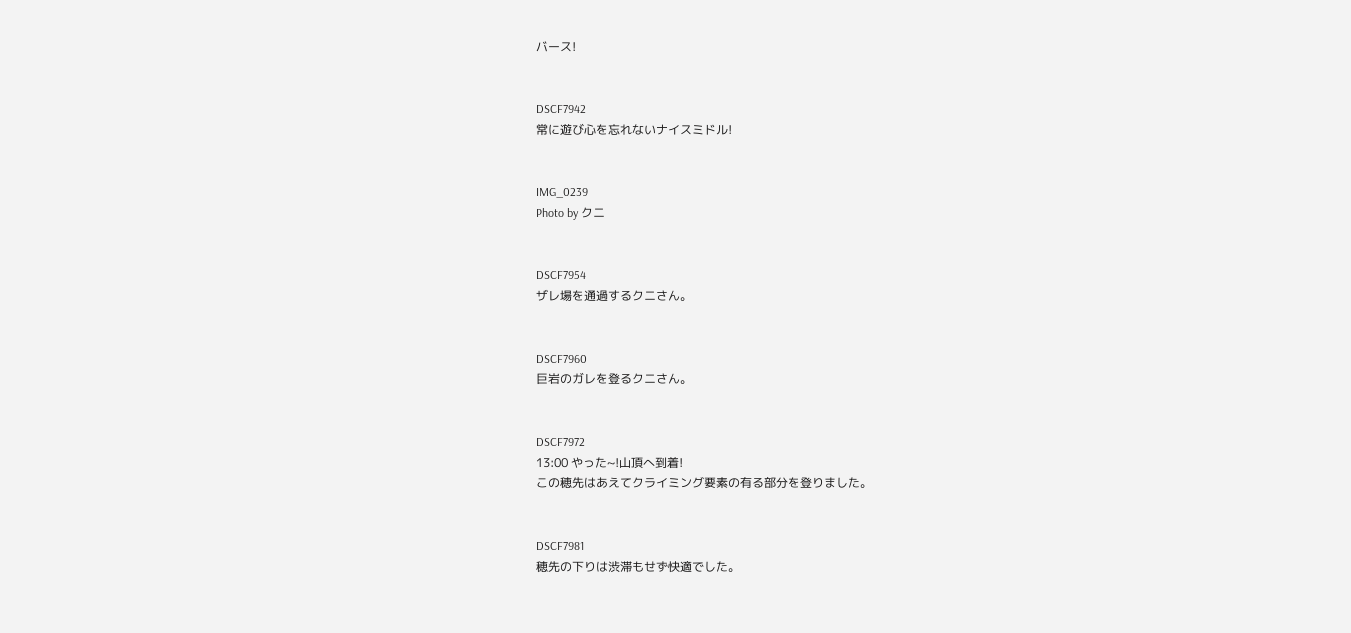バース!


DSCF7942
常に遊び心を忘れないナイスミドル!


IMG_0239
Photo by クニ


DSCF7954
ザレ場を通過するクニさん。


DSCF7960
巨岩のガレを登るクニさん。


DSCF7972
13:00 やった~!山頂へ到着!
この穂先はあえてクライミング要素の有る部分を登りました。


DSCF7981
穂先の下りは渋滞もせず快適でした。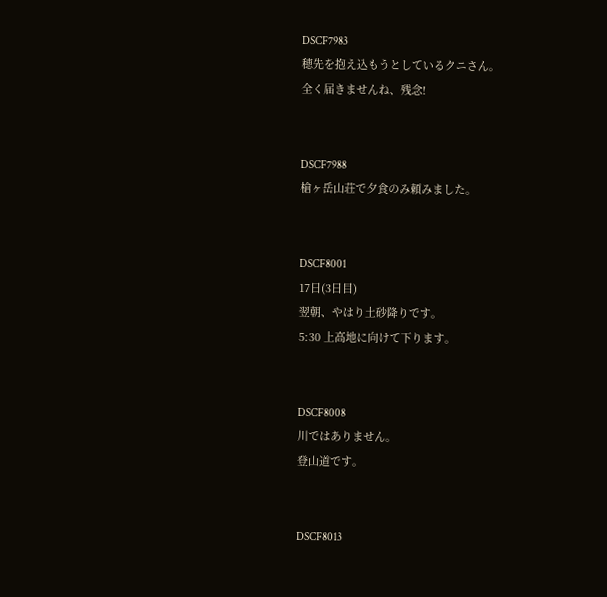DSCF7983
穂先を抱え込もうとしているクニさん。
全く届きませんね、残念!


DSCF7988
槍ヶ岳山荘で夕食のみ頼みました。


DSCF8001
17日(3日目)
翌朝、やはり土砂降りです。
5:30 上高地に向けて下ります。


DSCF8008
川ではありません。
登山道です。


DSCF8013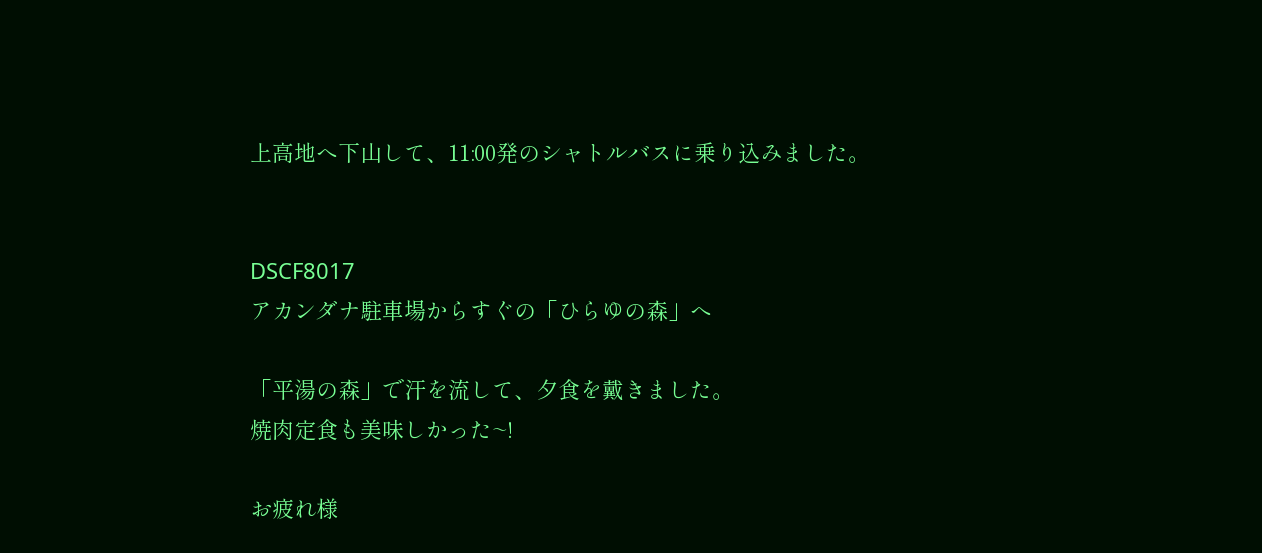上高地へ下山して、11:00発のシャトルバスに乗り込みました。


DSCF8017
アカンダナ駐車場からすぐの「ひらゆの森」へ

「平湯の森」で汗を流して、夕食を戴きました。
焼肉定食も美味しかった~!

お疲れ様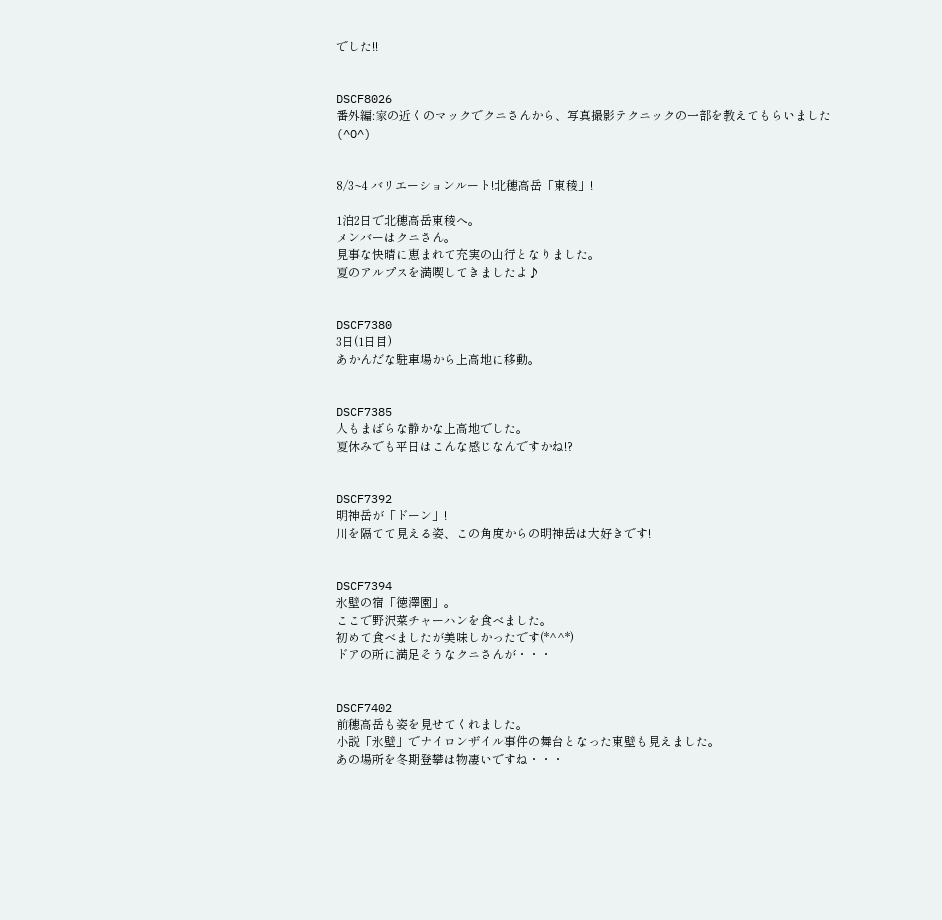でした!!


DSCF8026
番外編:家の近くのマックでクニさんから、写真撮影テクニックの一部を教えてもらいました(^O^)


8/3~4 バリエーションルート!北穂高岳「東稜」!

1泊2日で北穂高岳東稜へ。
メンバーはクニさん。
見事な快晴に恵まれて充実の山行となりました。
夏のアルプスを満喫してきましたよ♪


DSCF7380
3日(1日目)
あかんだな駐車場から上高地に移動。


DSCF7385
人もまばらな静かな上高地でした。
夏休みでも平日はこんな感じなんですかね!?


DSCF7392
明神岳が「ドーン」!
川を隔てて見える姿、この角度からの明神岳は大好きです!


DSCF7394
氷壁の宿「徳澤園」。
ここで野沢菜チャーハンを食べました。
初めて食べましたが美味しかったです(*^^*)
ドアの所に満足そうなクニさんが・・・


DSCF7402
前穂高岳も姿を見せてくれました。
小説「氷壁」でナイロンザイル事件の舞台となった東壁も見えました。
あの場所を冬期登攀は物凄いですね・・・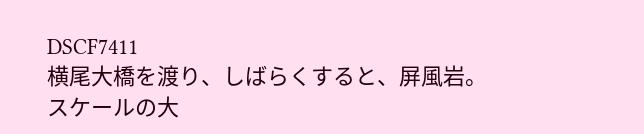DSCF7411
横尾大橋を渡り、しばらくすると、屏風岩。
スケールの大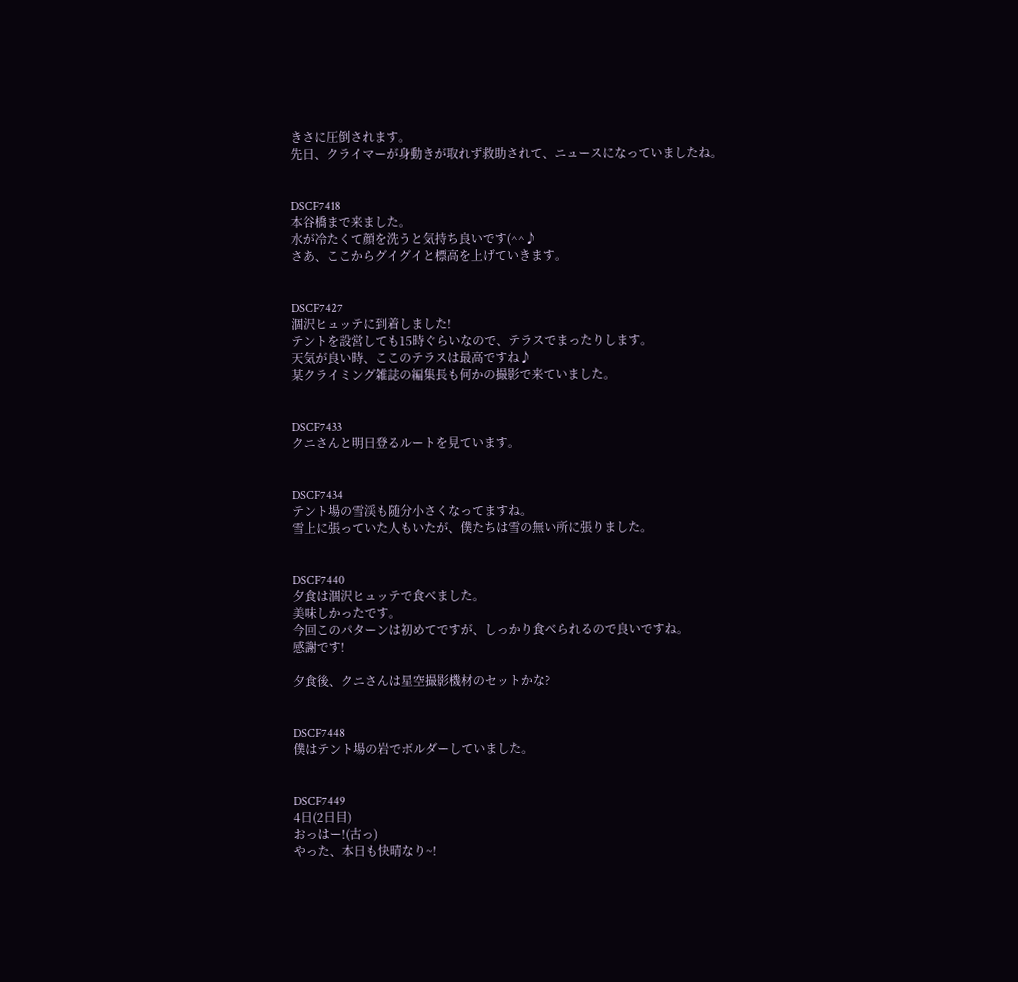きさに圧倒されます。
先日、クライマーが身動きが取れず救助されて、ニュースになっていましたね。


DSCF7418
本谷橋まで来ました。
水が冷たくて顔を洗うと気持ち良いです(^^♪
さあ、ここからグイグイと標高を上げていきます。


DSCF7427
涸沢ヒュッテに到着しました!
テントを設営しても15時ぐらいなので、テラスでまったりします。
天気が良い時、ここのテラスは最高ですね♪
某クライミング雑誌の編集長も何かの撮影で来ていました。


DSCF7433
クニさんと明日登るルートを見ています。


DSCF7434
テント場の雪渓も随分小さくなってますね。
雪上に張っていた人もいたが、僕たちは雪の無い所に張りました。


DSCF7440
夕食は涸沢ヒュッテで食べました。
美味しかったです。
今回このパターンは初めてですが、しっかり食べられるので良いですね。
感謝です!

夕食後、クニさんは星空撮影機材のセットかな?


DSCF7448
僕はテント場の岩でボルダーしていました。


DSCF7449
4日(2日目)
おっはー!(古っ)
やった、本日も快晴なり~!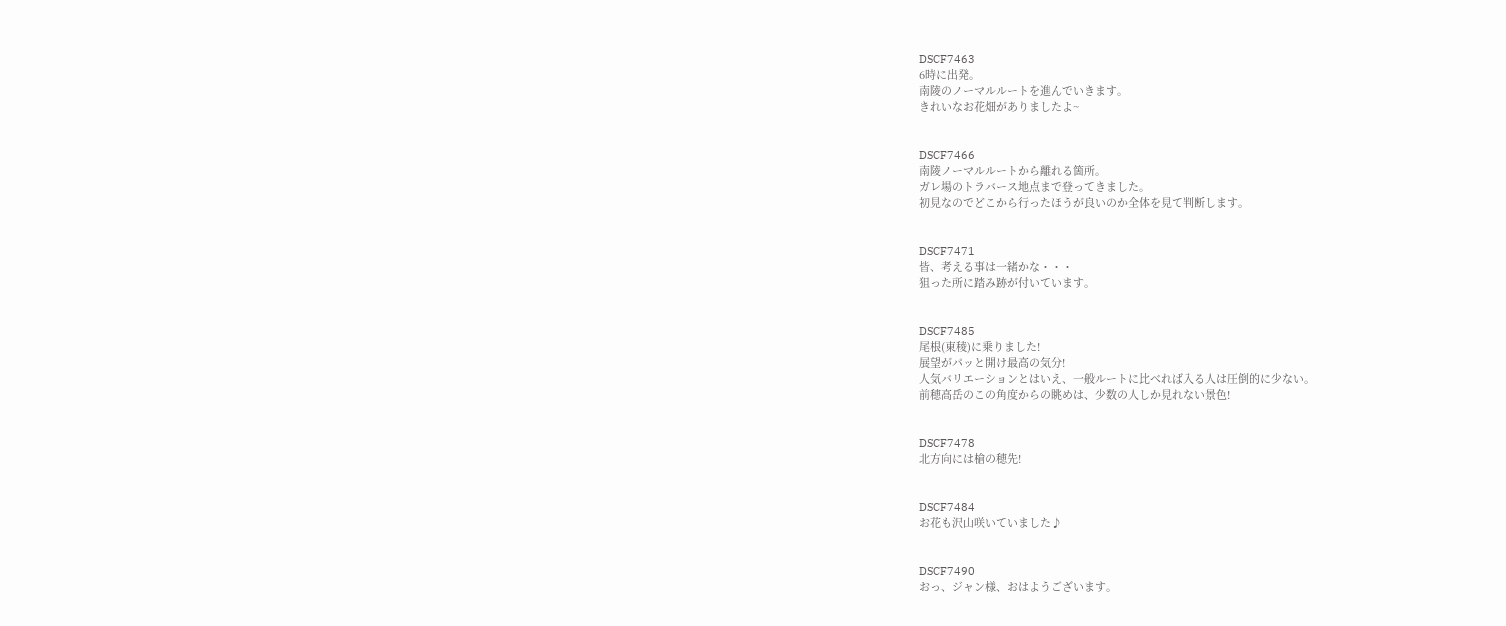DSCF7463
6時に出発。
南陵のノーマルルートを進んでいきます。
きれいなお花畑がありましたよ~


DSCF7466
南陵ノーマルルートから離れる箇所。
ガレ場のトラバース地点まで登ってきました。
初見なのでどこから行ったほうが良いのか全体を見て判断します。


DSCF7471
皆、考える事は一緒かな・・・
狙った所に踏み跡が付いています。


DSCF7485
尾根(東稜)に乗りました!
展望がパッと開け最高の気分!
人気バリエーションとはいえ、一般ルートに比べれば入る人は圧倒的に少ない。
前穂高岳のこの角度からの眺めは、少数の人しか見れない景色!


DSCF7478
北方向には槍の穂先!


DSCF7484
お花も沢山咲いていました♪


DSCF7490
おっ、ジャン様、おはようございます。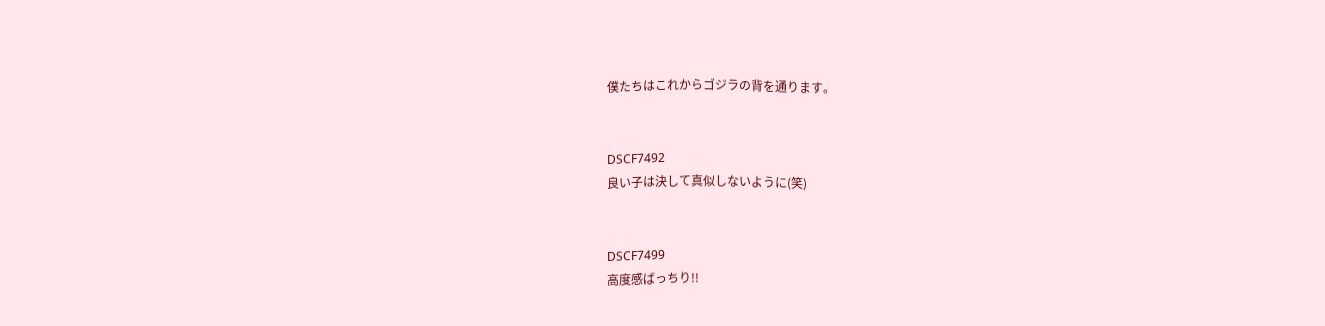僕たちはこれからゴジラの背を通ります。


DSCF7492
良い子は決して真似しないように(笑)


DSCF7499
高度感ばっちり!!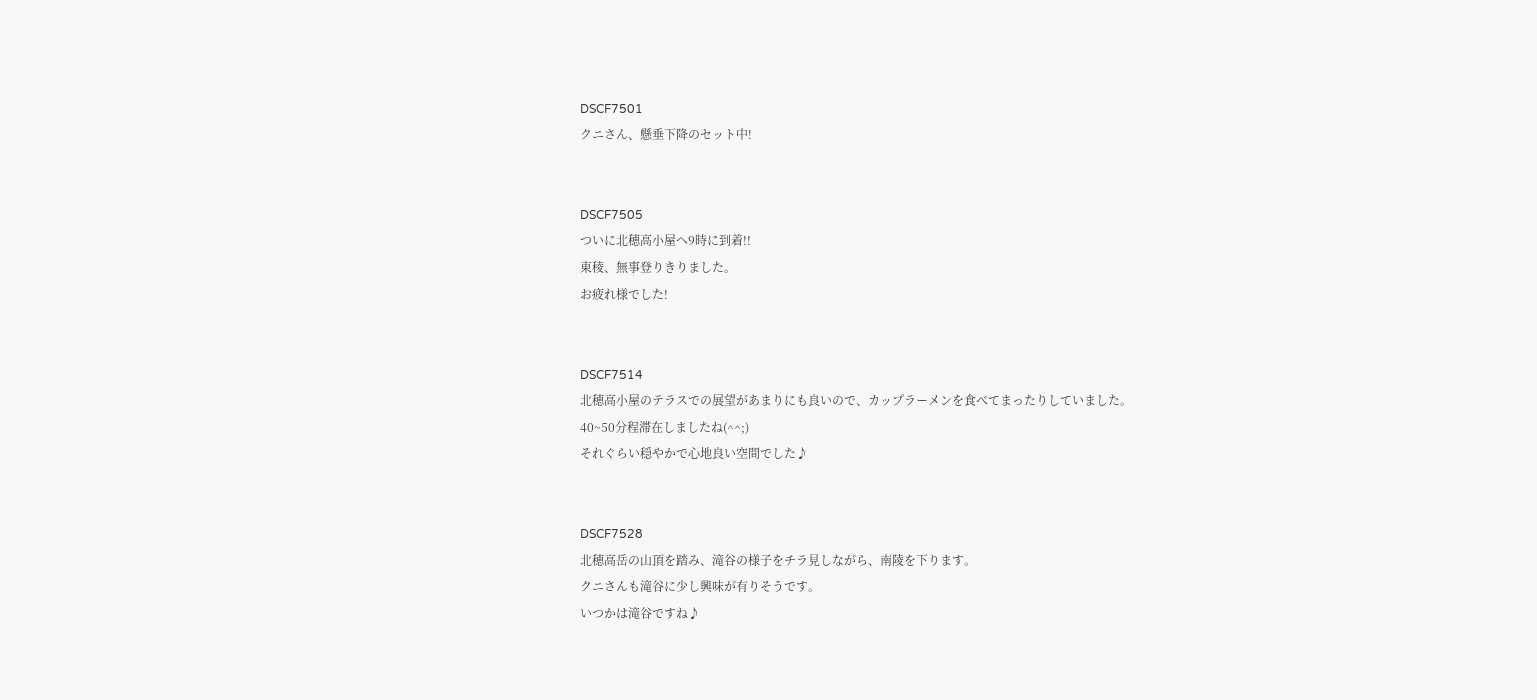DSCF7501
クニさん、懸垂下降のセット中!


DSCF7505
ついに北穂高小屋へ9時に到着!!
東稜、無事登りきりました。
お疲れ様でした!


DSCF7514
北穂高小屋のテラスでの展望があまりにも良いので、カップラーメンを食べてまったりしていました。
40~50分程滞在しましたね(^^;)
それぐらい穏やかで心地良い空間でした♪


DSCF7528
北穂高岳の山頂を踏み、滝谷の様子をチラ見しながら、南陵を下ります。
クニさんも滝谷に少し興味が有りそうです。
いつかは滝谷ですね♪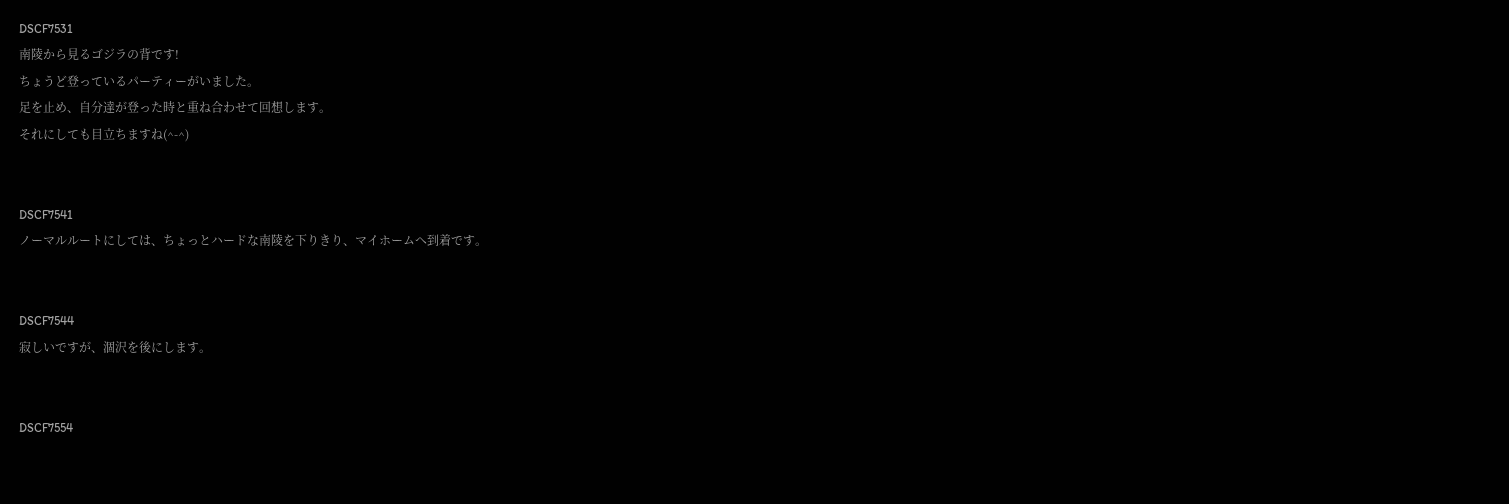DSCF7531
南陵から見るゴジラの背です!
ちょうど登っているパーティーがいました。
足を止め、自分達が登った時と重ね合わせて回想します。
それにしても目立ちますね(^-^)


DSCF7541
ノーマルルートにしては、ちょっとハードな南陵を下りきり、マイホームへ到着です。


DSCF7544
寂しいですが、涸沢を後にします。


DSCF7554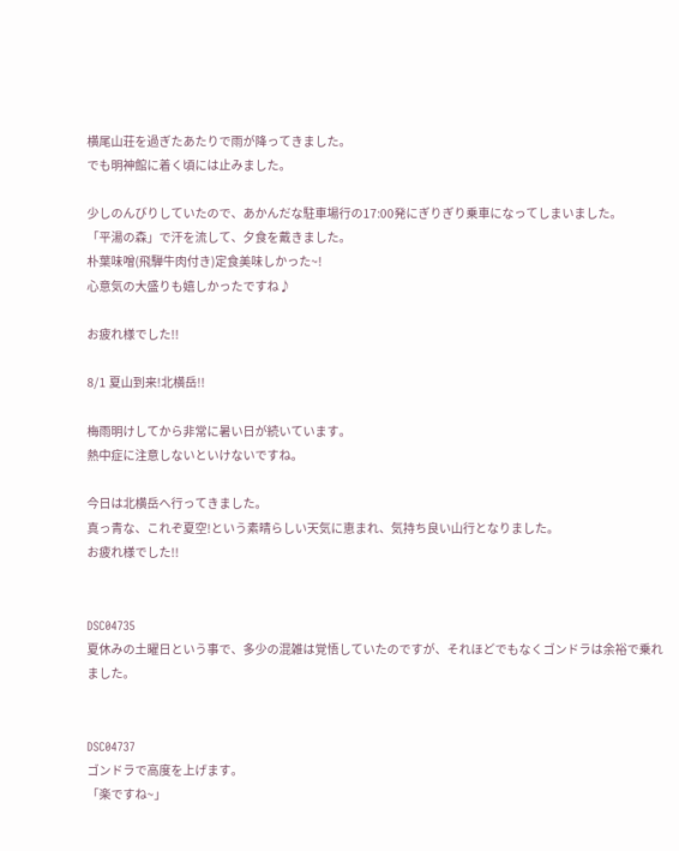横尾山荘を過ぎたあたりで雨が降ってきました。
でも明神館に着く頃には止みました。

少しのんびりしていたので、あかんだな駐車場行の17:00発にぎりぎり乗車になってしまいました。
「平湯の森」で汗を流して、夕食を戴きました。
朴葉味噌(飛騨牛肉付き)定食美味しかった~!
心意気の大盛りも嬉しかったですね♪

お疲れ様でした!!

8/1 夏山到来!北横岳!!

梅雨明けしてから非常に暑い日が続いています。
熱中症に注意しないといけないですね。

今日は北横岳へ行ってきました。
真っ青な、これぞ夏空!という素晴らしい天気に恵まれ、気持ち良い山行となりました。
お疲れ様でした!!


DSC04735
夏休みの土曜日という事で、多少の混雑は覚悟していたのですが、それほどでもなくゴンドラは余裕で乗れました。


DSC04737
ゴンドラで高度を上げます。
「楽ですね~」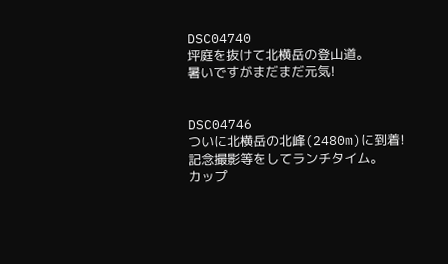DSC04740
坪庭を抜けて北横岳の登山道。
暑いですがまだまだ元気!


DSC04746
ついに北横岳の北峰(2480m)に到着!
記念撮影等をしてランチタイム。
カップ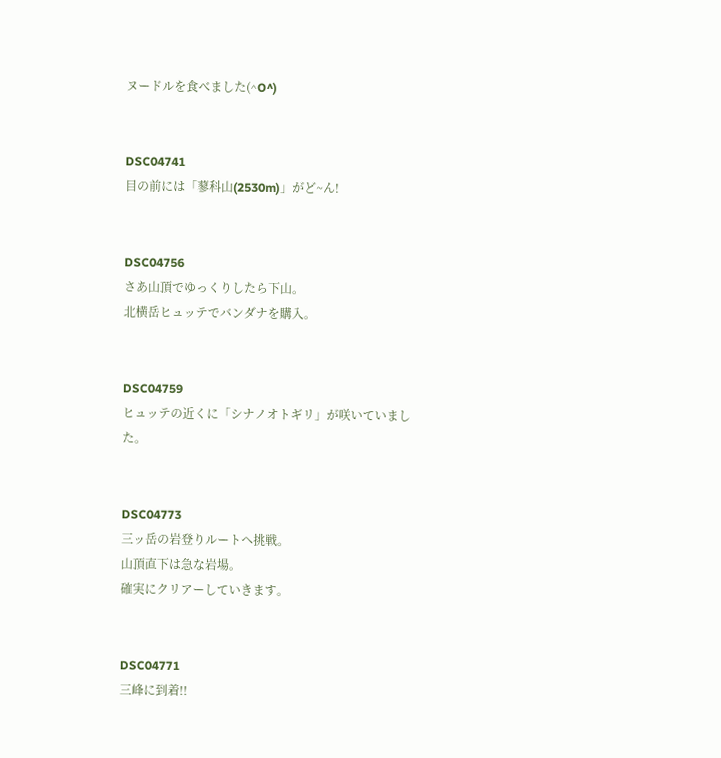ヌードルを食べました(^O^)


DSC04741
目の前には「蓼科山(2530m)」がど~ん!


DSC04756
さあ山頂でゆっくりしたら下山。
北横岳ヒュッテでバンダナを購入。


DSC04759
ヒュッテの近くに「シナノオトギリ」が咲いていました。


DSC04773
三ッ岳の岩登りルートへ挑戦。
山頂直下は急な岩場。
確実にクリアーしていきます。


DSC04771
三峰に到着!!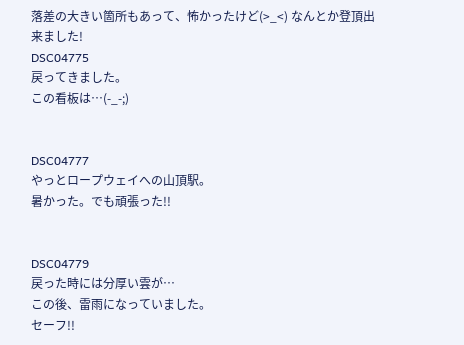落差の大きい箇所もあって、怖かったけど(>_<) なんとか登頂出来ました!
DSC04775
戻ってきました。
この看板は…(-_-;)


DSC04777
やっとロープウェイへの山頂駅。
暑かった。でも頑張った!!


DSC04779
戻った時には分厚い雲が…
この後、雷雨になっていました。
セーフ!!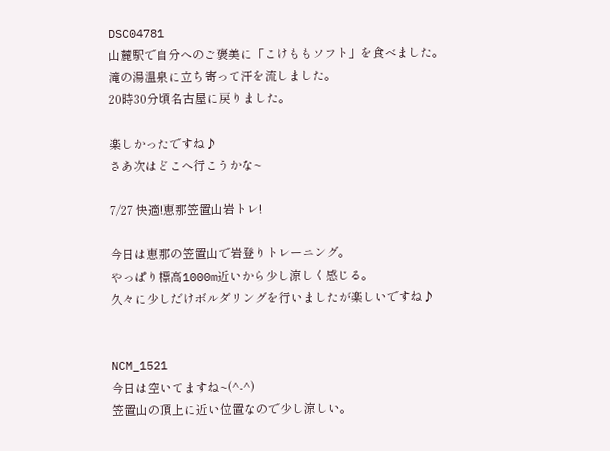DSC04781
山麓駅で自分へのご褒美に「こけももソフト」を食べました。
滝の湯温泉に立ち寄って汗を流しました。
20時30分頃名古屋に戻りました。

楽しかったですね♪
さあ次はどこへ行こうかな~

7/27 快適!恵那笠置山岩トレ!

今日は恵那の笠置山で岩登りトレーニング。
やっぱり標高1000m近いから少し涼しく感じる。
久々に少しだけボルダリングを行いましたが楽しいですね♪


NCM_1521
今日は空いてますね~(^-^)
笠置山の頂上に近い位置なので少し涼しい。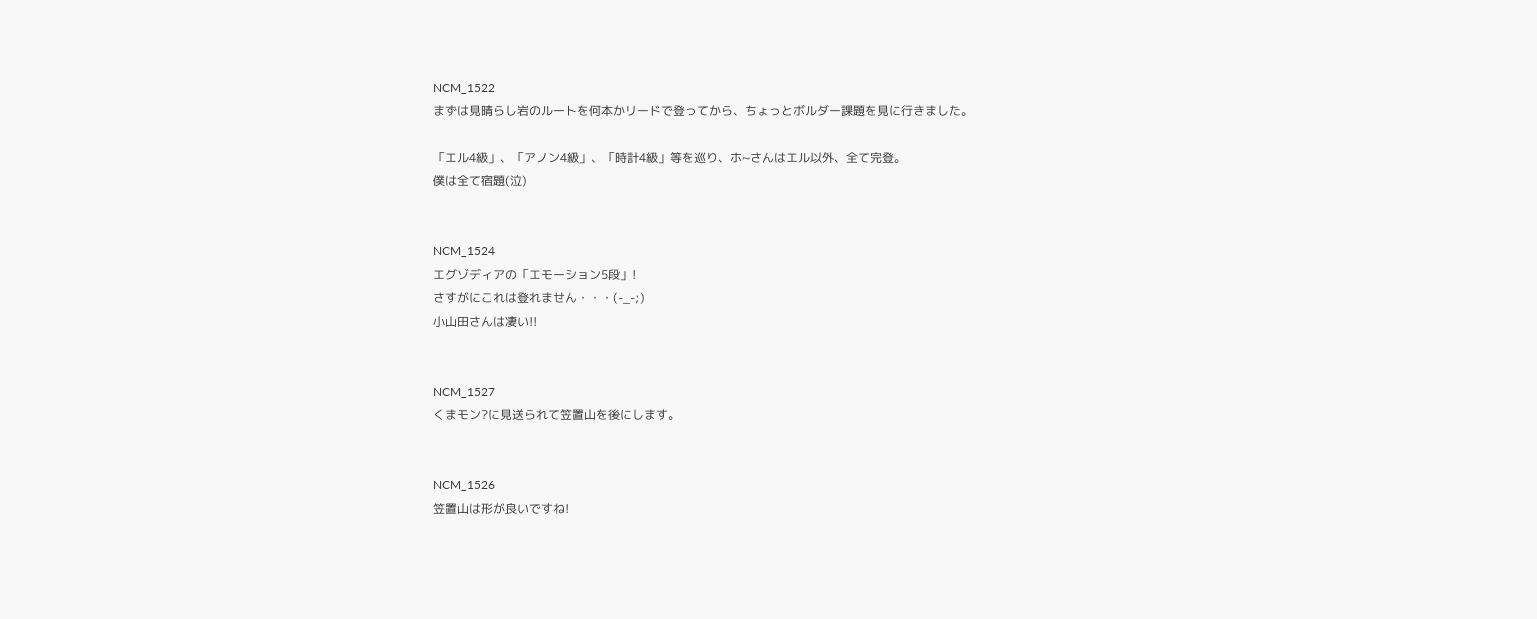NCM_1522
まずは見晴らし岩のルートを何本かリードで登ってから、ちょっとボルダー課題を見に行きました。

「エル4級」、「アノン4級」、「時計4級」等を巡り、ホ~さんはエル以外、全て完登。
僕は全て宿題(泣)


NCM_1524
エグゾディアの「エモーション5段」!
さすがにこれは登れません・・・(-_-;)
小山田さんは凄い!!


NCM_1527
くまモン?に見送られて笠置山を後にします。


NCM_1526
笠置山は形が良いですね!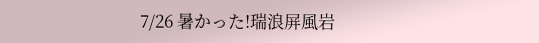7/26 暑かった!瑞浪屏風岩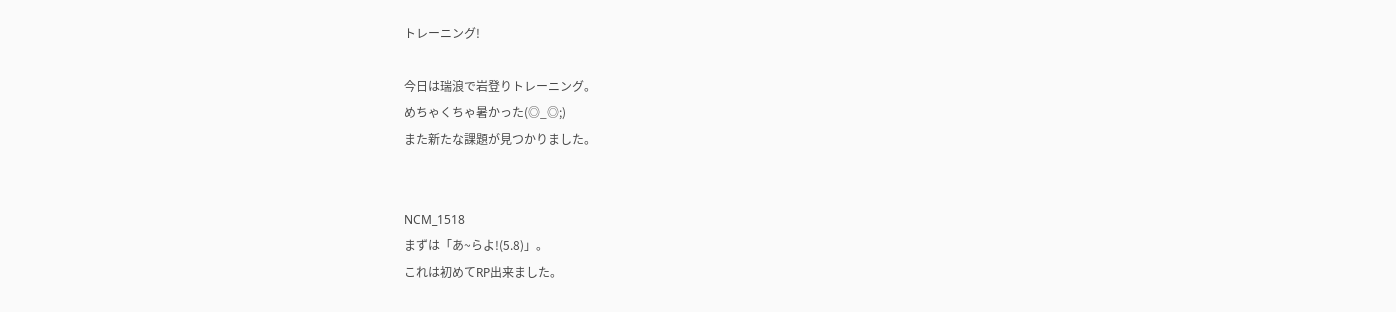トレーニング!

今日は瑞浪で岩登りトレーニング。
めちゃくちゃ暑かった(◎_◎;)
また新たな課題が見つかりました。


NCM_1518
まずは「あ~らよ!(5.8)」。
これは初めてRP出来ました。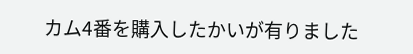カム4番を購入したかいが有りました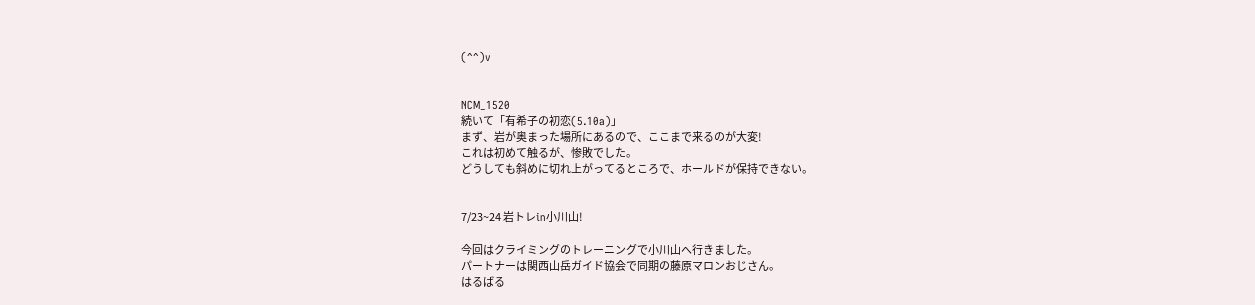(^^)v


NCM_1520
続いて「有希子の初恋(5.10a)」
まず、岩が奥まった場所にあるので、ここまで来るのが大変!
これは初めて触るが、惨敗でした。
どうしても斜めに切れ上がってるところで、ホールドが保持できない。


7/23~24 岩トレin小川山!

今回はクライミングのトレーニングで小川山へ行きました。
パートナーは関西山岳ガイド協会で同期の藤原マロンおじさん。
はるばる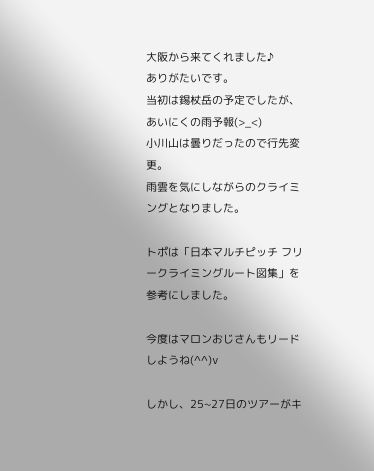大阪から来てくれました♪
ありがたいです。
当初は錫杖岳の予定でしたが、あいにくの雨予報(>_<)
小川山は曇りだったので行先変更。
雨雲を気にしながらのクライミングとなりました。

トポは「日本マルチピッチ フリークライミングルート図集」を参考にしました。

今度はマロンおじさんもリードしようね(^^)v

しかし、25~27日のツアーがキ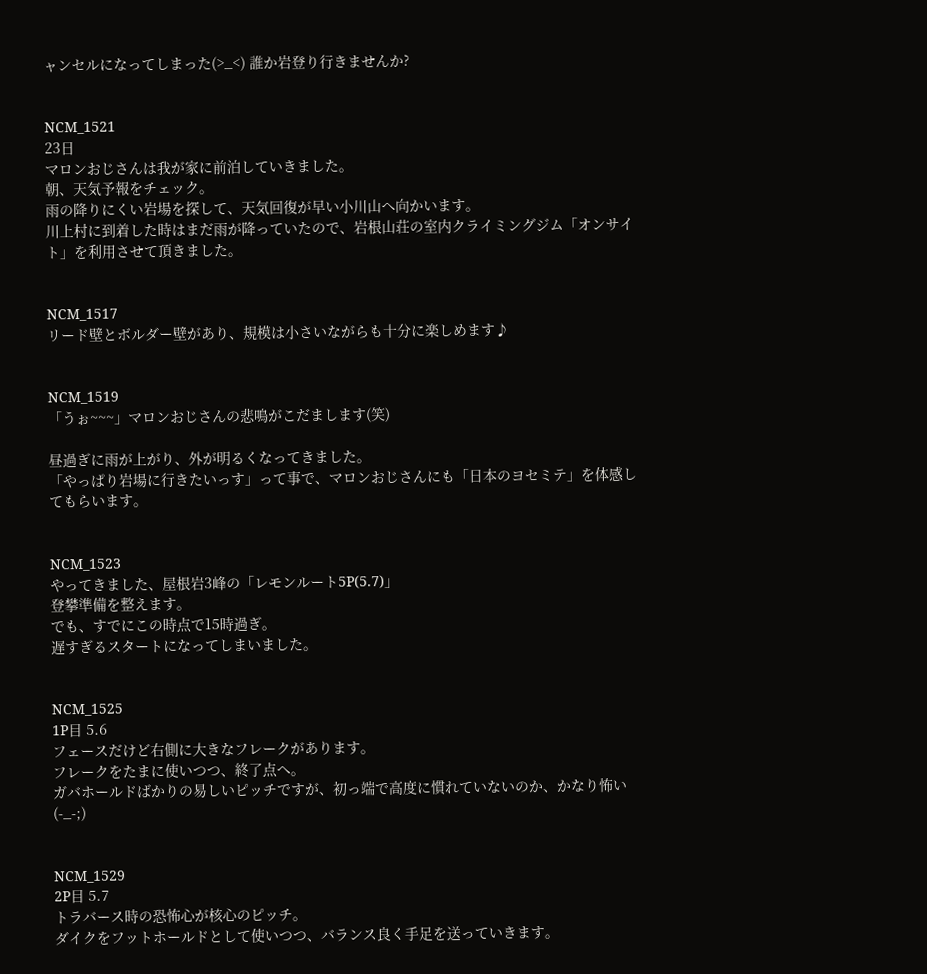ャンセルになってしまった(>_<) 誰か岩登り行きませんか?


NCM_1521
23日
マロンおじさんは我が家に前泊していきました。
朝、天気予報をチェック。
雨の降りにくい岩場を探して、天気回復が早い小川山へ向かいます。
川上村に到着した時はまだ雨が降っていたので、岩根山荘の室内クライミングジム「オンサイト」を利用させて頂きました。


NCM_1517
リード壁とボルダー壁があり、規模は小さいながらも十分に楽しめます♪


NCM_1519
「うぉ~~~」マロンおじさんの悲鳴がこだまします(笑)

昼過ぎに雨が上がり、外が明るくなってきました。
「やっぱり岩場に行きたいっす」って事で、マロンおじさんにも「日本のヨセミテ」を体感してもらいます。


NCM_1523
やってきました、屋根岩3峰の「レモンルート5P(5.7)」
登攀準備を整えます。
でも、すでにこの時点で15時過ぎ。
遅すぎるスタートになってしまいました。


NCM_1525
1P目 5.6
フェースだけど右側に大きなフレークがあります。
フレークをたまに使いつつ、終了点へ。
ガバホールドばかりの易しいピッチですが、初っ端で高度に慣れていないのか、かなり怖い(-_-;)


NCM_1529
2P目 5.7
トラバース時の恐怖心が核心のピッチ。
ダイクをフットホールドとして使いつつ、バランス良く手足を送っていきます。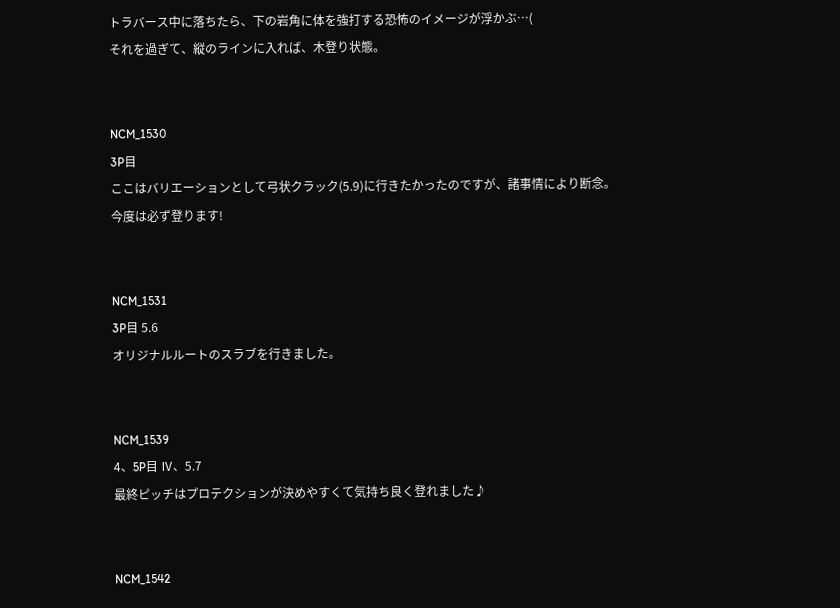トラバース中に落ちたら、下の岩角に体を強打する恐怖のイメージが浮かぶ…(
それを過ぎて、縦のラインに入れば、木登り状態。


NCM_1530
3P目
ここはバリエーションとして弓状クラック(5.9)に行きたかったのですが、諸事情により断念。
今度は必ず登ります!


NCM_1531
3P目 5.6
オリジナルルートのスラブを行きました。


NCM_1539
4、5P目 Ⅳ、5.7
最終ピッチはプロテクションが決めやすくて気持ち良く登れました♪


NCM_1542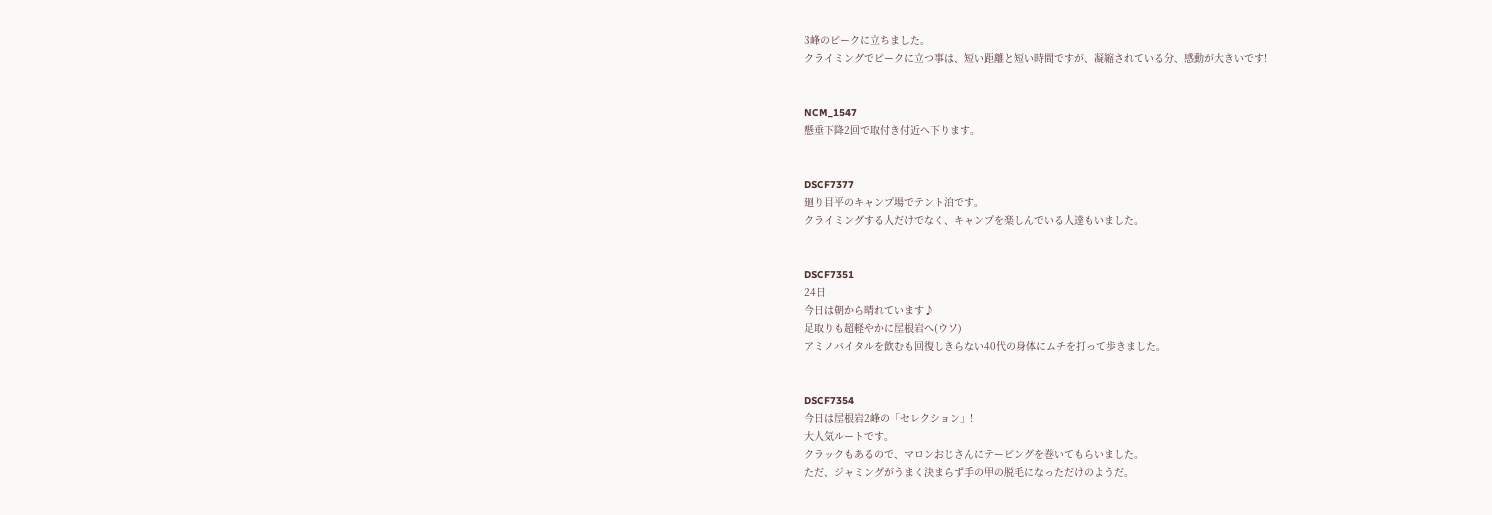3峰のピークに立ちました。
クライミングでピークに立つ事は、短い距離と短い時間ですが、凝縮されている分、感動が大きいです!


NCM_1547
懸垂下降2回で取付き付近へ下ります。


DSCF7377
廻り目平のキャンプ場でテント泊です。
クライミングする人だけでなく、キャンプを楽しんでいる人達もいました。


DSCF7351
24日
今日は朝から晴れています♪
足取りも超軽やかに屋根岩へ(ウソ)
アミノバイタルを飲むも回復しきらない40代の身体にムチを打って歩きました。


DSCF7354
今日は屋根岩2峰の「セレクション」!
大人気ルートです。
クラックもあるので、マロンおじさんにテーピングを巻いてもらいました。
ただ、ジャミングがうまく決まらず手の甲の脱毛になっただけのようだ。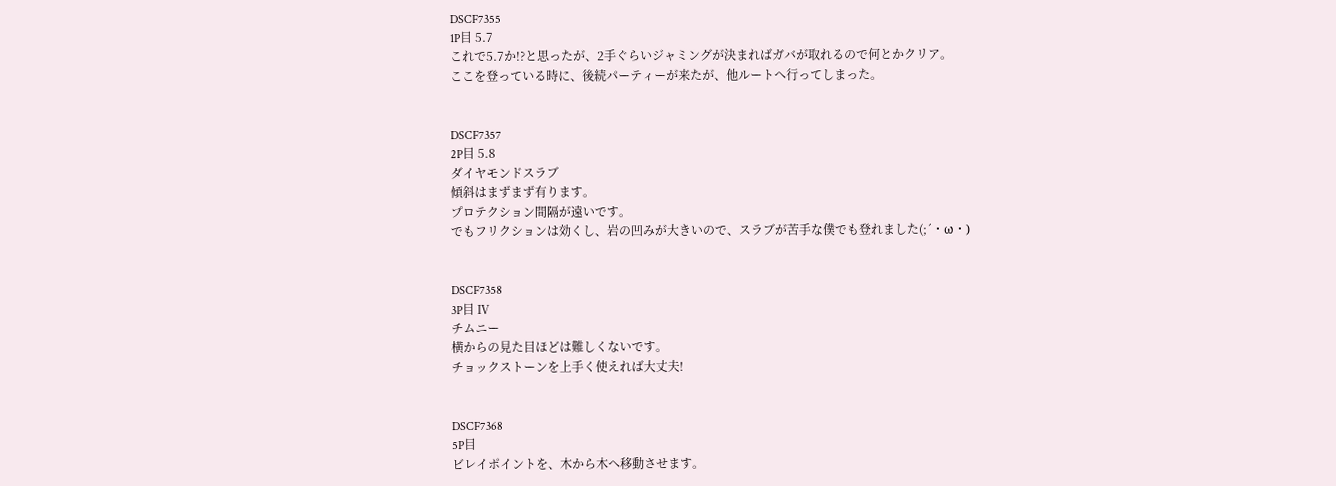DSCF7355
1P目 5.7
これで5.7か!?と思ったが、2手ぐらいジャミングが決まればガバが取れるので何とかクリア。
ここを登っている時に、後続パーティーが来たが、他ルートへ行ってしまった。


DSCF7357
2P目 5.8
ダイヤモンドスラブ
傾斜はまずまず有ります。
プロテクション間隔が遠いです。
でもフリクションは効くし、岩の凹みが大きいので、スラブが苦手な僕でも登れました(;´・ω・)


DSCF7358
3P目 Ⅳ
チムニー
横からの見た目ほどは難しくないです。
チョックストーンを上手く使えれば大丈夫!


DSCF7368
5P目
ビレイポイントを、木から木へ移動させます。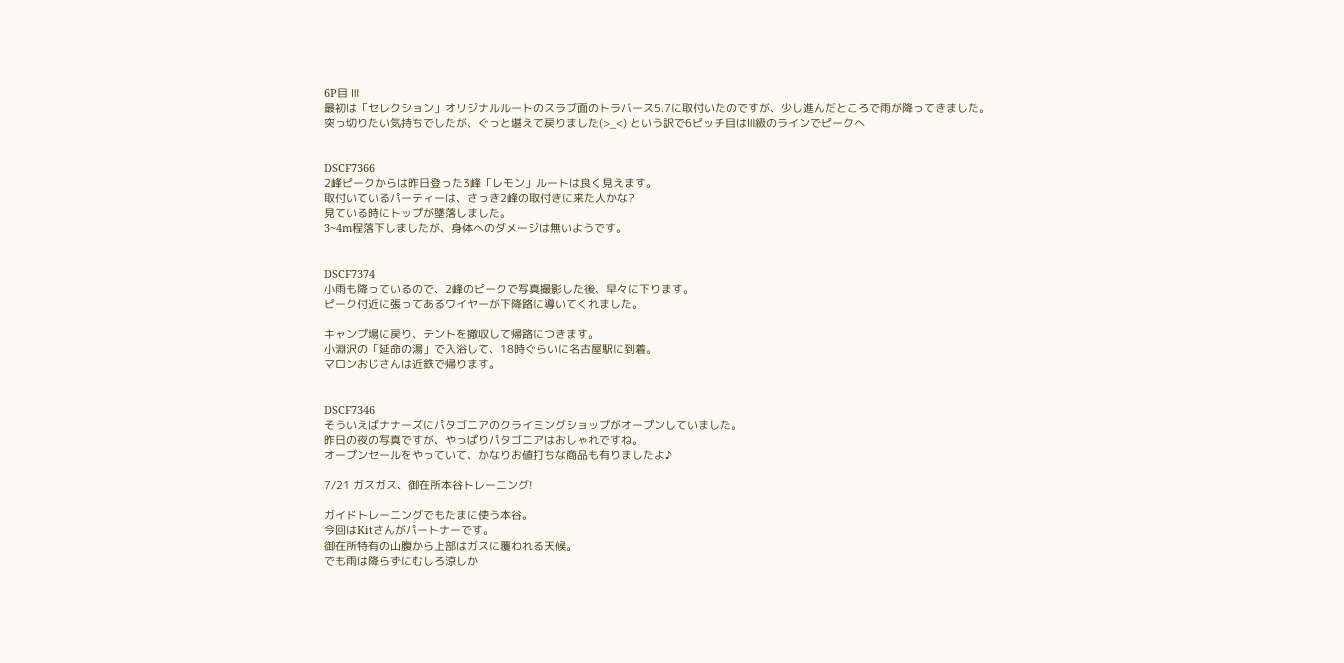6P目 Ⅲ
最初は「セレクション」オリジナルルートのスラブ面のトラバース5.7に取付いたのですが、少し進んだところで雨が降ってきました。
突っ切りたい気持ちでしたが、ぐっと堪えて戻りました(>_<) という訳で6ピッチ目はⅢ級のラインでピークへ


DSCF7366
2峰ピークからは昨日登った3峰「レモン」ルートは良く見えます。
取付いているパーティーは、さっき2峰の取付きに来た人かな?
見ている時にトップが墜落しました。
3~4m程落下しましたが、身体へのダメージは無いようです。


DSCF7374
小雨も降っているので、2峰のピークで写真撮影した後、早々に下ります。
ピーク付近に張ってあるワイヤーが下降路に導いてくれました。

キャンプ場に戻り、テントを撤収して帰路につきます。
小淵沢の「延命の湯」で入浴して、18時ぐらいに名古屋駅に到着。
マロンおじさんは近鉄で帰ります。


DSCF7346
そういえばナナーズにパタゴニアのクライミングショップがオープンしていました。
昨日の夜の写真ですが、やっぱりパタゴニアはおしゃれですね。
オープンセールをやっていて、かなりお値打ちな商品も有りましたよ♪

7/21 ガスガス、御在所本谷トレーニング!

ガイドトレーニングでもたまに使う本谷。
今回はKitさんがパートナーです。
御在所特有の山腹から上部はガスに覆われる天候。
でも雨は降らずにむしろ涼しか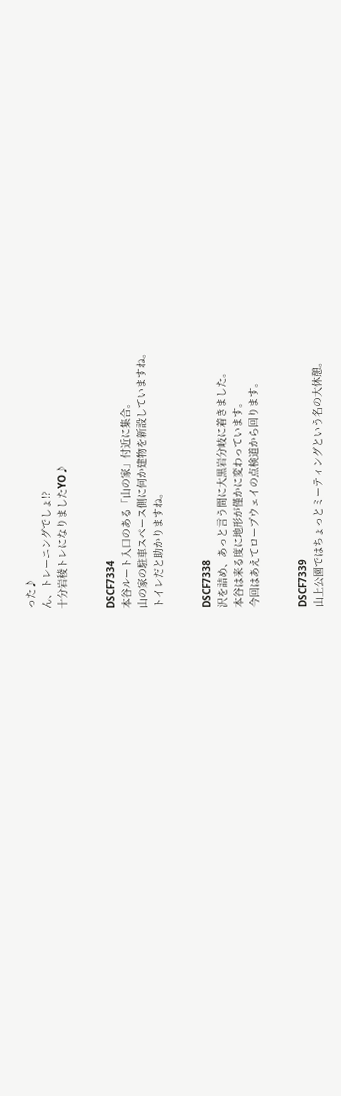った♪
ん、トレーニングでしょ!?
十分岩稜トレになりましたYO♪


DSCF7334
本谷ルート入口のある「山の家」付近に集合。
山の家の駐車スペース側に何か建物を新設していますね。
トイレだと助かりますね。


DSCF7338
沢を詰め、あっと言う間に大黒岩分岐に着きました。
本谷は来る度に地形が僅かに変わっています。
今回はあえてロープウェイの点検道から回ります。


DSCF7339
山上公園ではちょっとミーティングという名の大休憩。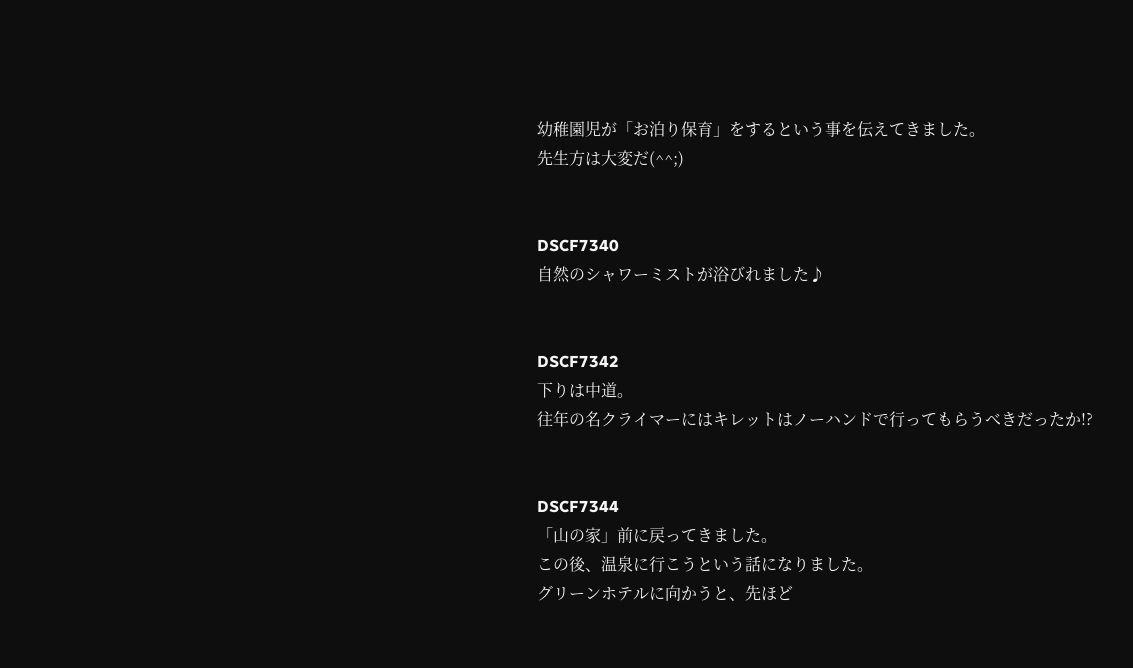幼稚園児が「お泊り保育」をするという事を伝えてきました。
先生方は大変だ(^^;)


DSCF7340
自然のシャワーミストが浴びれました♪


DSCF7342
下りは中道。
往年の名クライマーにはキレットはノーハンドで行ってもらうべきだったか!?


DSCF7344
「山の家」前に戻ってきました。
この後、温泉に行こうという話になりました。
グリーンホテルに向かうと、先ほど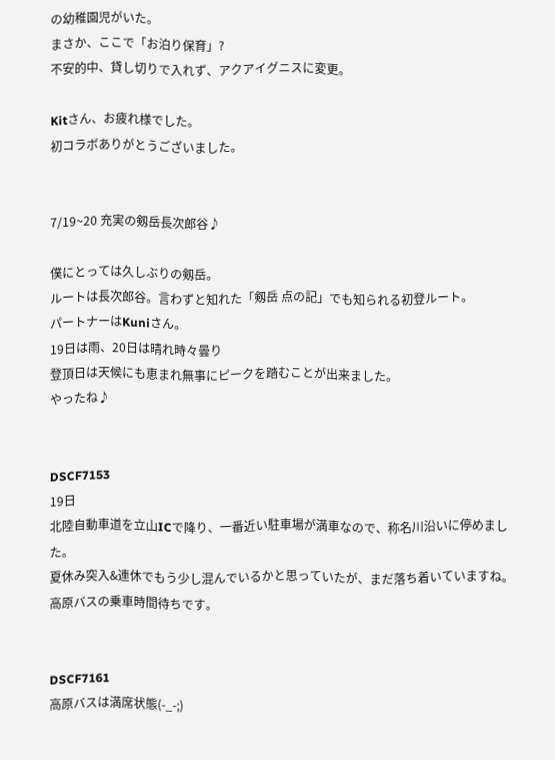の幼稚園児がいた。
まさか、ここで「お泊り保育」?
不安的中、貸し切りで入れず、アクアイグニスに変更。

Kitさん、お疲れ様でした。
初コラボありがとうございました。


7/19~20 充実の剱岳長次郎谷♪

僕にとっては久しぶりの剱岳。
ルートは長次郎谷。言わずと知れた「剱岳 点の記」でも知られる初登ルート。
パートナーはKuniさん。
19日は雨、20日は晴れ時々曇り
登頂日は天候にも恵まれ無事にピークを踏むことが出来ました。
やったね♪


DSCF7153
19日
北陸自動車道を立山ICで降り、一番近い駐車場が満車なので、称名川沿いに停めました。
夏休み突入&連休でもう少し混んでいるかと思っていたが、まだ落ち着いていますね。
高原バスの乗車時間待ちです。


DSCF7161
高原バスは満席状態(-_-;)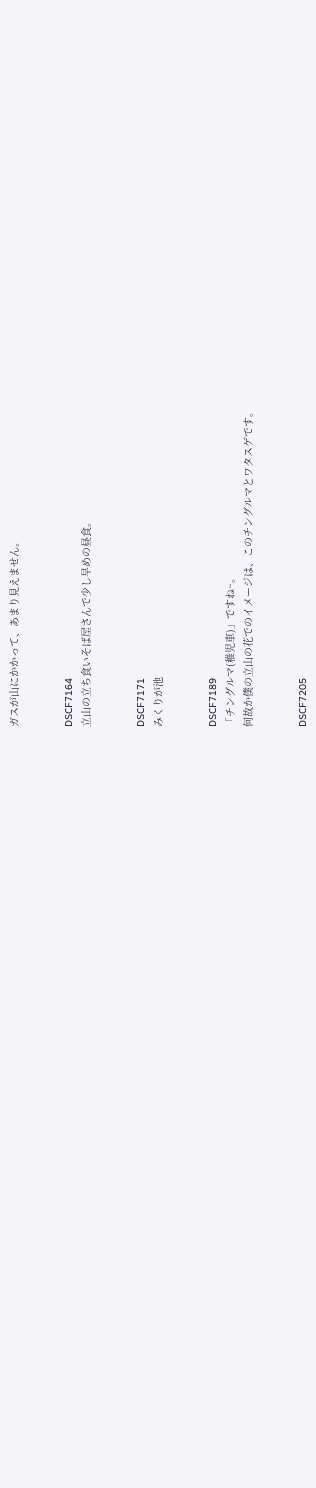ガスが山にかかって、あまり見えません。


DSCF7164
立山の立ち食いそば屋さんで少し早めの昼食。


DSCF7171
みくりが池


DSCF7189
「チングルマ(稚児車)」ですね~。
何故か僕の立山の花でのイメージは、このチングルマとワタスゲです。


DSCF7205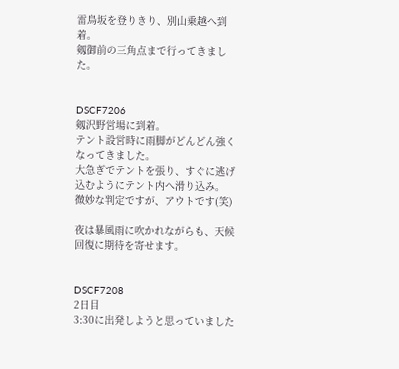雷鳥坂を登りきり、別山乗越へ到着。
剱御前の三角点まで行ってきました。


DSCF7206
剱沢野営場に到着。
テント設営時に雨脚がどんどん強くなってきました。
大急ぎでテントを張り、すぐに逃げ込むようにテント内へ滑り込み。
微妙な判定ですが、アウトです(笑)

夜は暴風雨に吹かれながらも、天候回復に期待を寄せます。


DSCF7208
2日目
3:30に出発しようと思っていました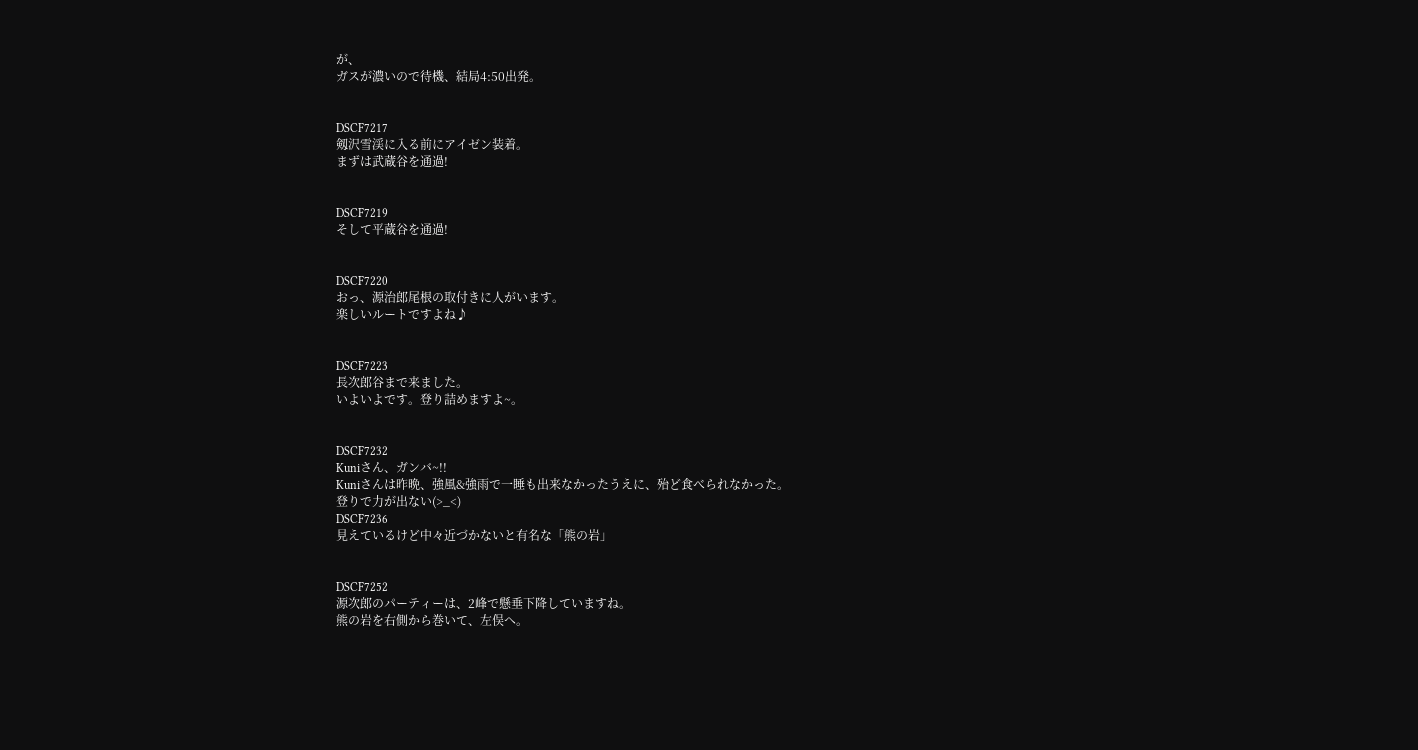が、
ガスが濃いので待機、結局4:50出発。


DSCF7217
剱沢雪渓に入る前にアイゼン装着。
まずは武蔵谷を通過!


DSCF7219
そして平蔵谷を通過!


DSCF7220
おっ、源治郎尾根の取付きに人がいます。
楽しいルートですよね♪


DSCF7223
長次郎谷まで来ました。
いよいよです。登り詰めますよ~。


DSCF7232
Kuniさん、ガンバ~!!
Kuniさんは昨晩、強風&強雨で一睡も出来なかったうえに、殆ど食べられなかった。
登りで力が出ない(>_<)
DSCF7236
見えているけど中々近づかないと有名な「熊の岩」


DSCF7252
源次郎のパーティーは、2峰で懸垂下降していますね。
熊の岩を右側から巻いて、左俣へ。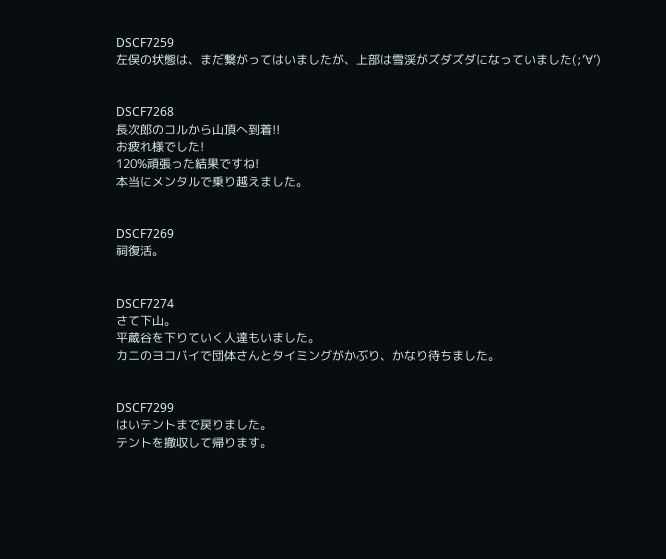DSCF7259
左俣の状態は、まだ繋がってはいましたが、上部は雪渓がズダズダになっていました(;’∀’)


DSCF7268
長次郎のコルから山頂へ到着!!
お疲れ様でした!
120%頑張った結果ですね!
本当にメンタルで乗り越えました。


DSCF7269
祠復活。


DSCF7274
さて下山。
平蔵谷を下りていく人達もいました。
カニのヨコバイで団体さんとタイミングがかぶり、かなり待ちました。


DSCF7299
はいテントまで戻りました。
テントを撤収して帰ります。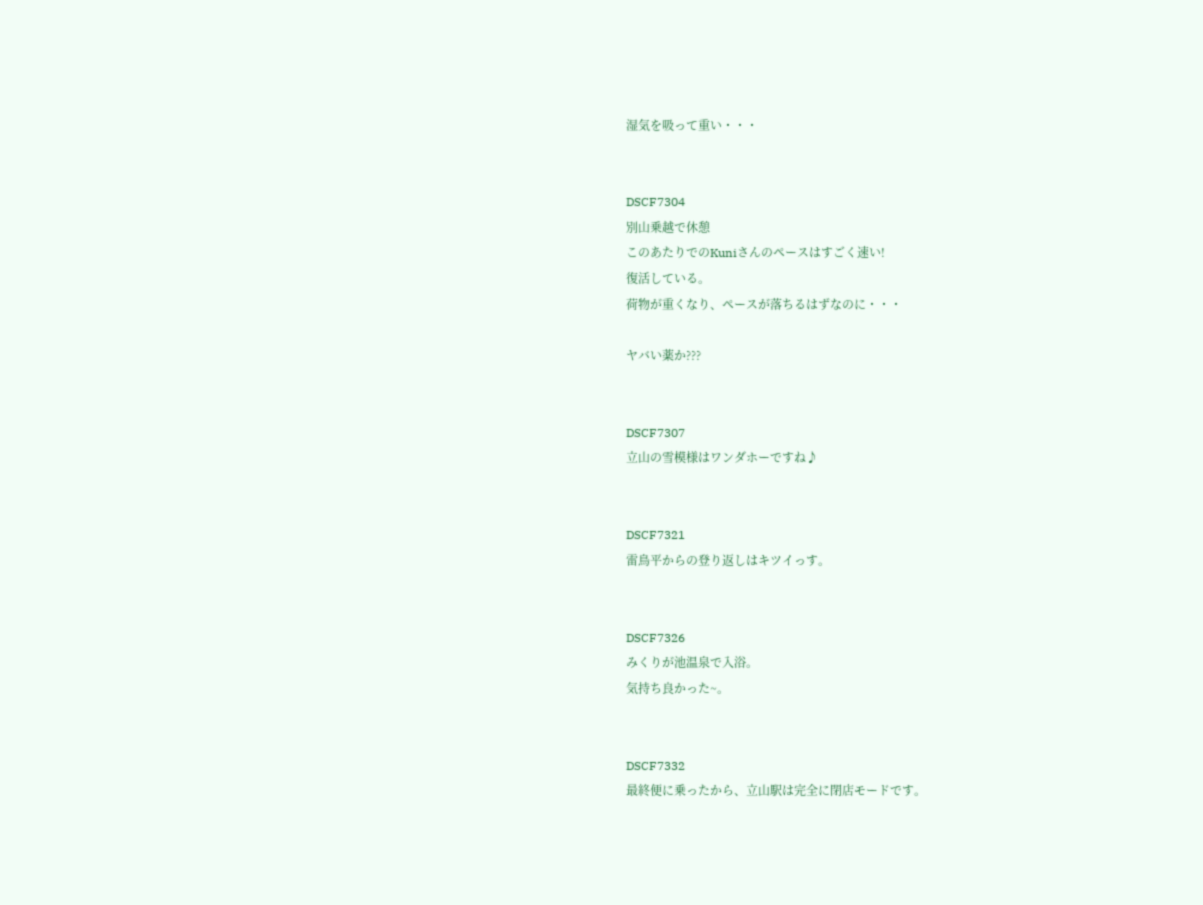湿気を吸って重い・・・


DSCF7304
別山乗越で休憩
このあたりでのKuniさんのペースはすごく速い!
復活している。
荷物が重くなり、ペースが落ちるはずなのに・・・

ヤバい薬か???


DSCF7307
立山の雪模様はワンダホーですね♪


DSCF7321
雷鳥平からの登り返しはキツイっす。


DSCF7326
みくりが池温泉で入浴。
気持ち良かった~。


DSCF7332
最終便に乗ったから、立山駅は完全に閉店モードです。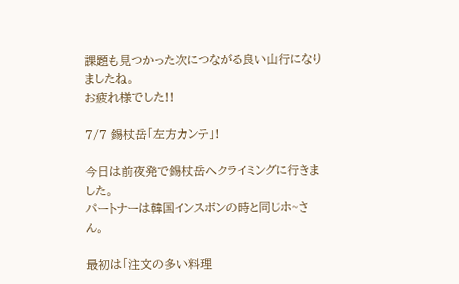課題も見つかった次につながる良い山行になりましたね。
お疲れ様でした!!

7/7 錫杖岳「左方カンテ」!

今日は前夜発で錫杖岳へクライミングに行きました。
パートナーは韓国インスボンの時と同じホ~さん。

最初は「注文の多い料理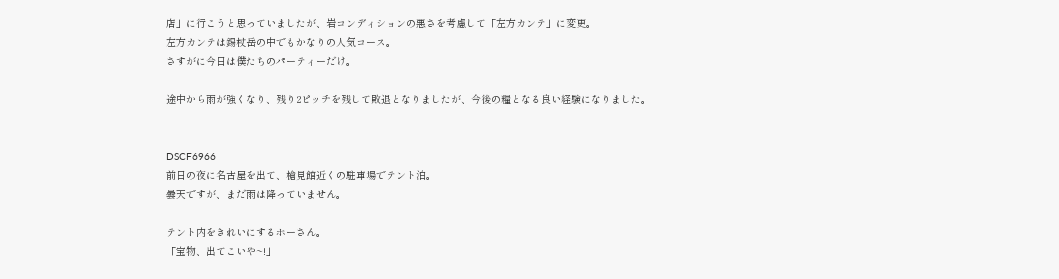店」に行こうと思っていましたが、岩コンディションの悪さを考慮して「左方カンテ」に変更。
左方カンテは錫杖岳の中でもかなりの人気コース。
さすがに今日は僕たちのパーティーだけ。

途中から雨が強くなり、残り2ピッチを残して敗退となりましたが、今後の糧となる良い経験になりました。


DSCF6966
前日の夜に名古屋を出て、槍見館近くの駐車場でテント泊。
曇天ですが、まだ雨は降っていません。

テント内をきれいにするホーさん。
「宝物、出てこいや~!」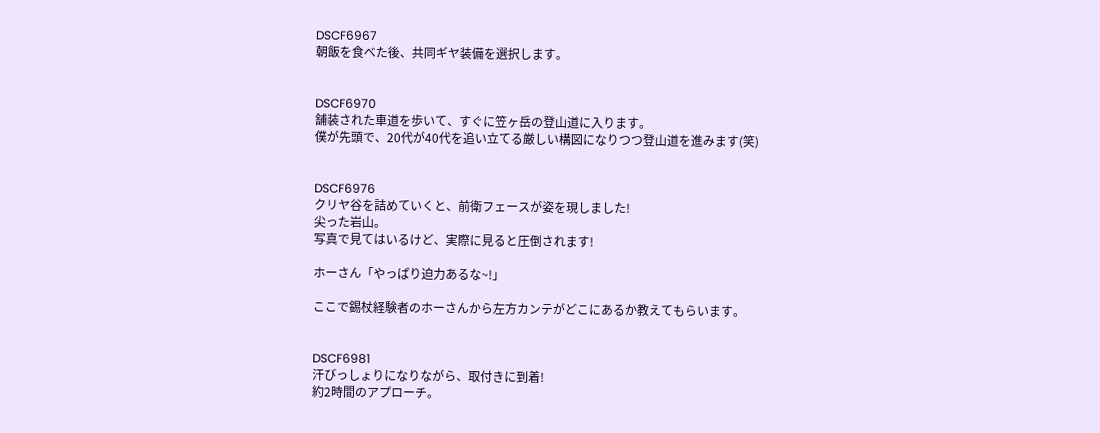DSCF6967
朝飯を食べた後、共同ギヤ装備を選択します。


DSCF6970
舗装された車道を歩いて、すぐに笠ヶ岳の登山道に入ります。
僕が先頭で、20代が40代を追い立てる厳しい構図になりつつ登山道を進みます(笑)


DSCF6976
クリヤ谷を詰めていくと、前衛フェースが姿を現しました!
尖った岩山。
写真で見てはいるけど、実際に見ると圧倒されます!

ホーさん「やっぱり迫力あるな~!」

ここで錫杖経験者のホーさんから左方カンテがどこにあるか教えてもらいます。


DSCF6981
汗びっしょりになりながら、取付きに到着!
約2時間のアプローチ。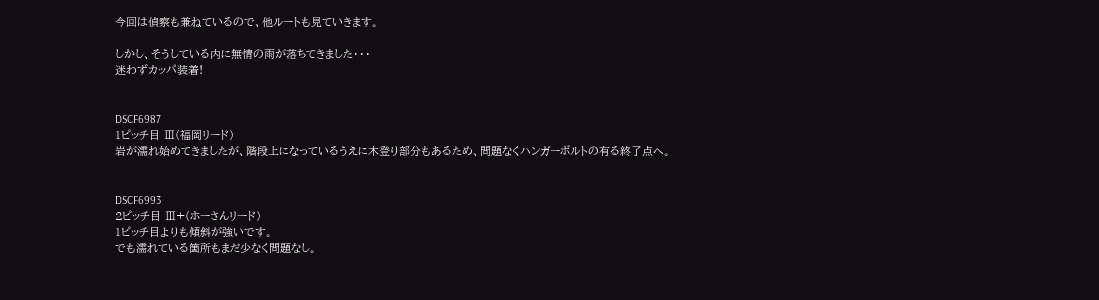今回は偵察も兼ねているので、他ルートも見ていきます。

しかし、そうしている内に無情の雨が落ちてきました・・・
迷わずカッパ装着!


DSCF6987
1ピッチ目 Ⅲ(福岡リード)
岩が濡れ始めてきましたが、階段上になっているうえに木登り部分もあるため、問題なくハンガーボルトの有る終了点へ。


DSCF6993
2ピッチ目 Ⅲ+(ホーさんリード)
1ピッチ目よりも傾斜が強いです。
でも濡れている箇所もまだ少なく問題なし。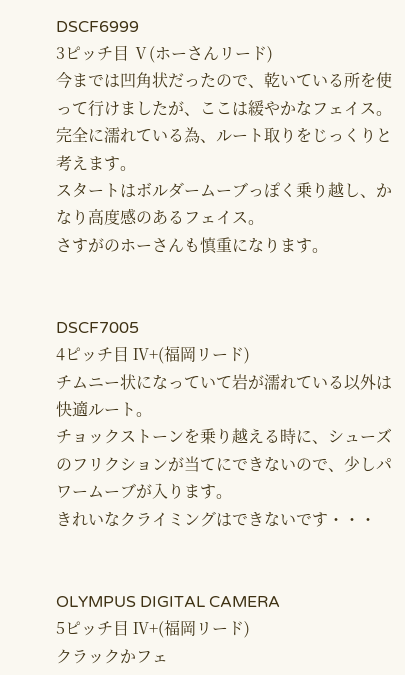DSCF6999
3ピッチ目 Ⅴ(ホーさんリード)
今までは凹角状だったので、乾いている所を使って行けましたが、ここは緩やかなフェイス。
完全に濡れている為、ルート取りをじっくりと考えます。
スタートはボルダームーブっぽく乗り越し、かなり高度感のあるフェイス。
さすがのホーさんも慎重になります。


DSCF7005
4ピッチ目 Ⅳ+(福岡リード)
チムニー状になっていて岩が濡れている以外は快適ルート。
チョックストーンを乗り越える時に、シューズのフリクションが当てにできないので、少しパワームーブが入ります。
きれいなクライミングはできないです・・・


OLYMPUS DIGITAL CAMERA
5ピッチ目 Ⅳ+(福岡リード)
クラックかフェ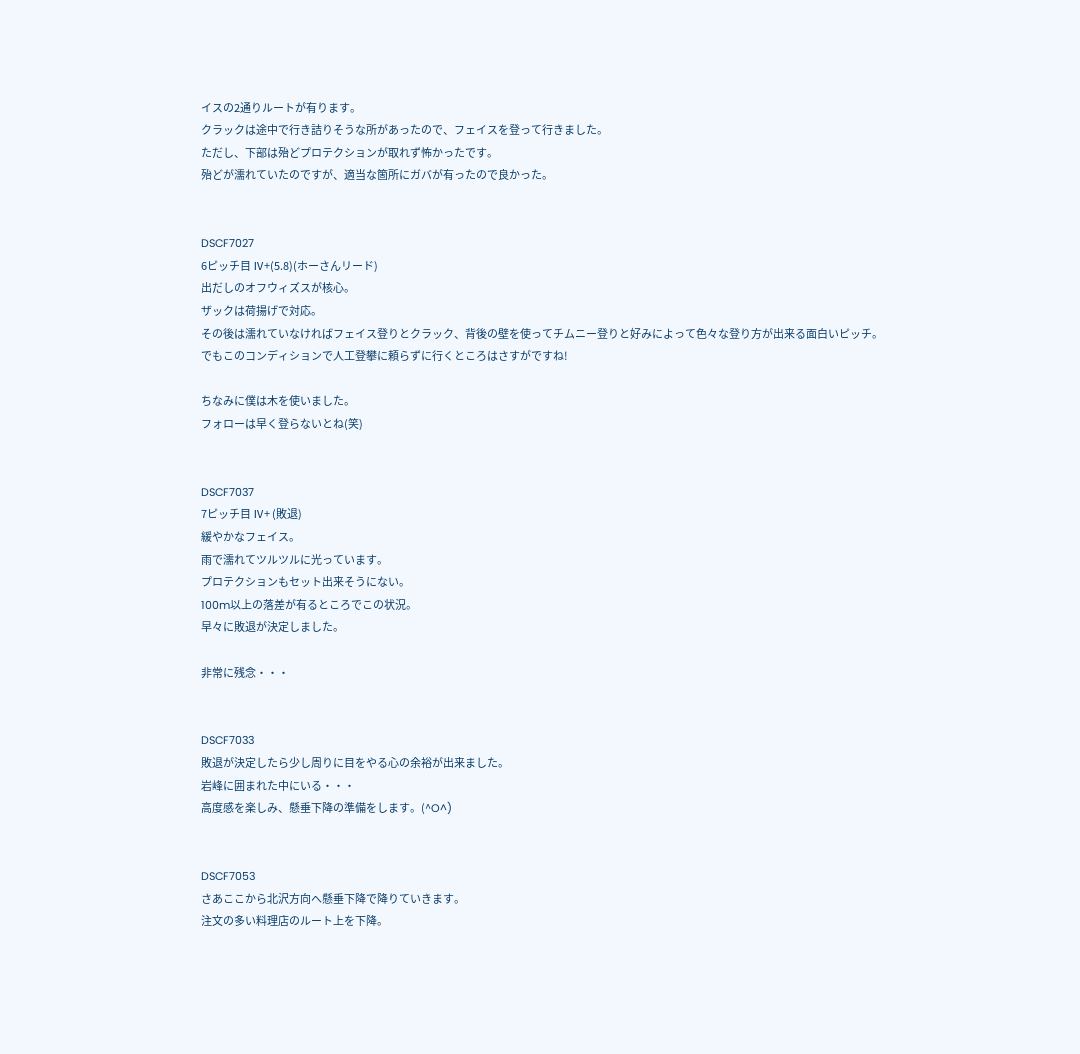イスの2通りルートが有ります。
クラックは途中で行き詰りそうな所があったので、フェイスを登って行きました。
ただし、下部は殆どプロテクションが取れず怖かったです。
殆どが濡れていたのですが、適当な箇所にガバが有ったので良かった。


DSCF7027
6ピッチ目 Ⅳ+(5.8)(ホーさんリード)
出だしのオフウィズスが核心。
ザックは荷揚げで対応。
その後は濡れていなければフェイス登りとクラック、背後の壁を使ってチムニー登りと好みによって色々な登り方が出来る面白いピッチ。
でもこのコンディションで人工登攀に頼らずに行くところはさすがですね!

ちなみに僕は木を使いました。
フォローは早く登らないとね(笑)


DSCF7037
7ピッチ目 Ⅳ+ (敗退)
緩やかなフェイス。
雨で濡れてツルツルに光っています。
プロテクションもセット出来そうにない。
100m以上の落差が有るところでこの状況。
早々に敗退が決定しました。

非常に残念・・・


DSCF7033
敗退が決定したら少し周りに目をやる心の余裕が出来ました。
岩峰に囲まれた中にいる・・・
高度感を楽しみ、懸垂下降の準備をします。(^O^)


DSCF7053
さあここから北沢方向へ懸垂下降で降りていきます。
注文の多い料理店のルート上を下降。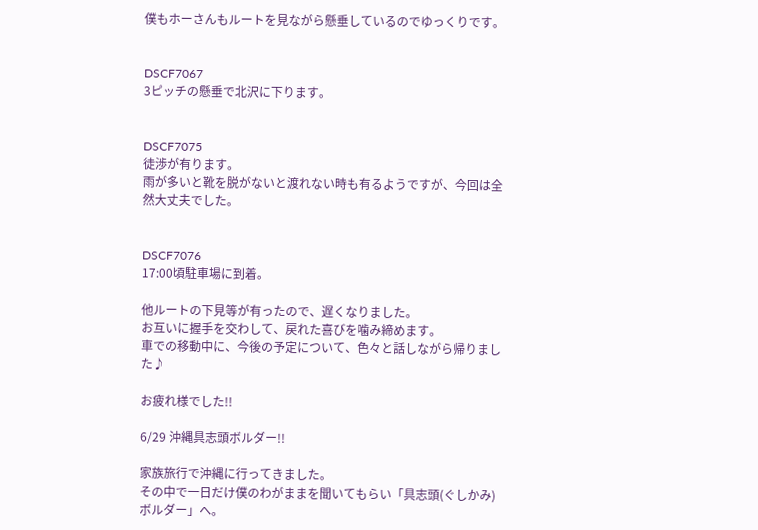僕もホーさんもルートを見ながら懸垂しているのでゆっくりです。


DSCF7067
3ピッチの懸垂で北沢に下ります。


DSCF7075
徒渉が有ります。
雨が多いと靴を脱がないと渡れない時も有るようですが、今回は全然大丈夫でした。


DSCF7076
17:00頃駐車場に到着。

他ルートの下見等が有ったので、遅くなりました。
お互いに握手を交わして、戻れた喜びを噛み締めます。
車での移動中に、今後の予定について、色々と話しながら帰りました♪

お疲れ様でした!!

6/29 沖縄具志頭ボルダー!!

家族旅行で沖縄に行ってきました。
その中で一日だけ僕のわがままを聞いてもらい「具志頭(ぐしかみ)ボルダー」へ。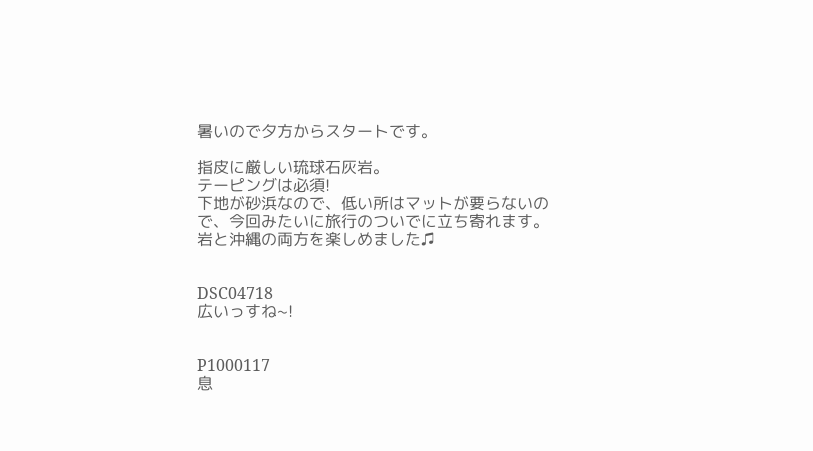暑いので夕方からスタートです。

指皮に厳しい琉球石灰岩。
テーピングは必須!
下地が砂浜なので、低い所はマットが要らないので、今回みたいに旅行のついでに立ち寄れます。
岩と沖縄の両方を楽しめました♫


DSC04718
広いっすね~!


P1000117
息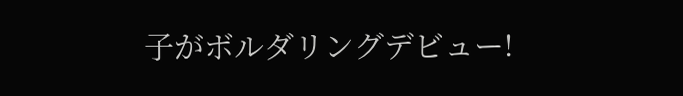子がボルダリングデビュー!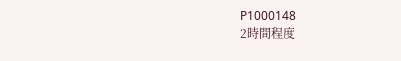P1000148
2時間程度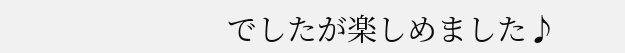でしたが楽しめました♪